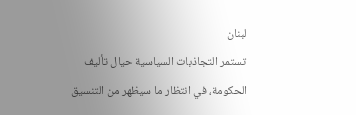لبنان
تستمر التجاذبات السياسية حيال تأليف الحكومة، في انتظار ما سيظهر من التنسيق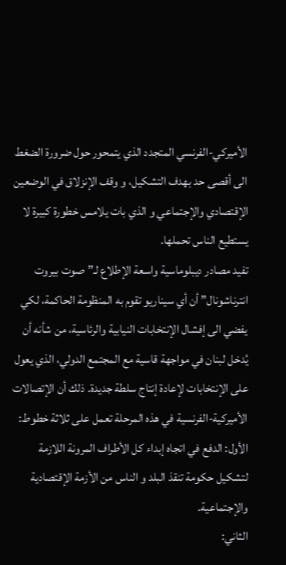الأميركي-الفرنسي المتجدد الذي يتمحور حول ضرورة الضغط الى أقصى حد بهدف التشكيل، و وقف الإنزلاق في الوضعين الإقتصادي والإجتماعي و الذي بات يلامس خطورة كبيرة لا يستطيع الناس تحملها.
تفيد مصادر ديبلوماسية واسعة الإطلاع لـ”صوت بيروت انترناشونال” أن أي سيناريو تقوم به المنظومة الحاكمة، لكي يفضي الى إفشال الإنتخابات النيابية والرئاسية، من شأنه أن يُدخل لبنان في مواجهة قاسية مع المجتمع الدولي، الذي يعول على الإنتخابات لإعادة إنتاج سلطة جديدة. ذلك أن الإتصالات الأميركية-الفرنسية في هذه المرحلة تعمل على ثلاثة خطوط: الأول: الدفع في اتجاه إبداء كل الأطراف المرونة اللازمة لتشكيل حكومة تنقذ البلد و الناس من الأزمة الإقتصادية والإجتماعية.
الثاني: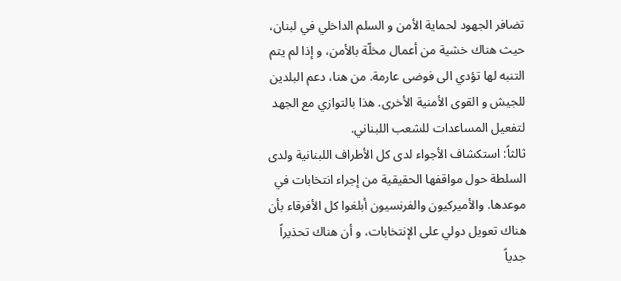تضافر الجهود لحماية الأمن و السلم الداخلي في لبنان، حيث هناك خشية من أعمال مخلّة بالأمن، و إذا لم يتم التنبه لها تؤدي الى فوضى عارمة. من هنا، دعم البلدين للجيش و القوى الأمنية الأخرى. هذا بالتوازي مع الجهد لتفعيل المساعدات للشعب اللبناني.
ثالثاً: استكشاف الأجواء لدى كل الأطراف اللبنانية ولدى السلطة حول مواقفها الحقيقية من إجراء انتخابات في موعدها. والأميركيون والفرنسيون أبلغوا كل الأفرقاء بأن هناك تعويل دولي على الإنتخابات، و أن هناك تحذيراً جدياً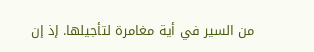من السير في أية مغامرة لتأجيلها. إذ إن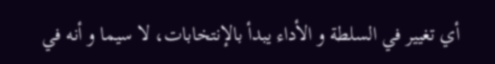أي تغيير في السلطة و الأداء يبدأ بالإنتخابات، لا سيما و أنه في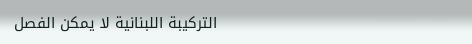التركيبة اللبنانية لا يمكن الفصل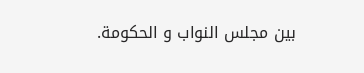بين مجلس النواب و الحكومة.